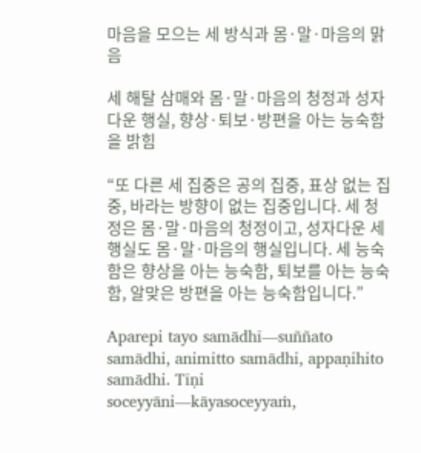마음을 모으는 세 방식과 몸·말·마음의 맑음

세 해탈 삼매와 몸·말·마음의 청정과 성자다운 행실, 향상·퇴보·방편을 아는 능숙함을 밝힘

“또 다른 세 집중은 공의 집중, 표상 없는 집중, 바라는 방향이 없는 집중입니다. 세 청정은 몸·말·마음의 청정이고, 성자다운 세 행실도 몸·말·마음의 행실입니다. 세 능숙함은 향상을 아는 능숙함, 퇴보를 아는 능숙함, 알맞은 방편을 아는 능숙함입니다.”

Aparepi tayo samādhī—suññato samādhi, animitto samādhi, appaṇihito samādhi. Tīṇi soceyyāni—kāyasoceyyaṁ,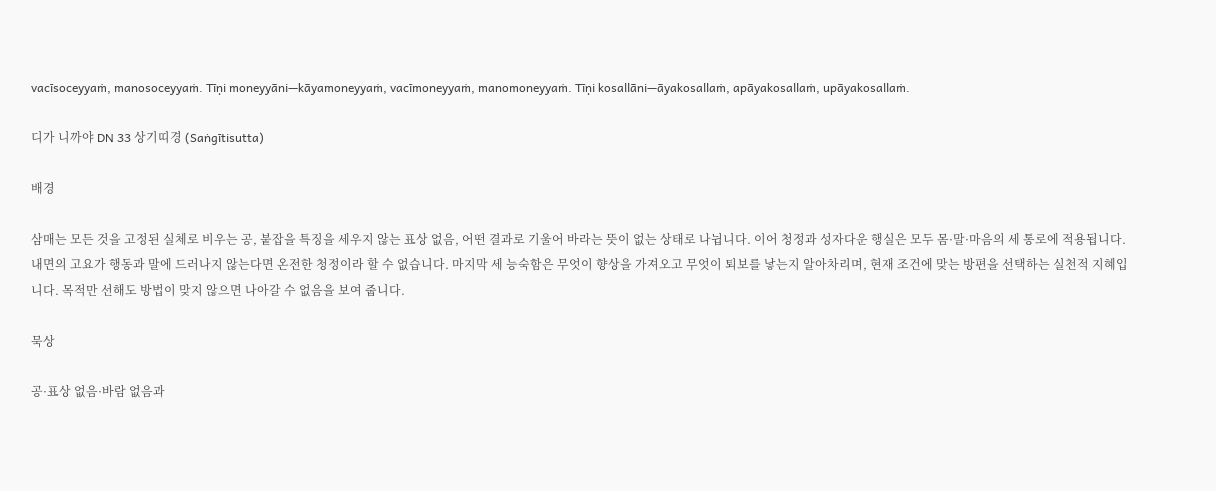vacīsoceyyaṁ, manosoceyyaṁ. Tīṇi moneyyāni—kāyamoneyyaṁ, vacīmoneyyaṁ, manomoneyyaṁ. Tīṇi kosallāni—āyakosallaṁ, apāyakosallaṁ, upāyakosallaṁ.

디가 니까야 DN 33 상기띠경 (Saṅgītisutta)

배경

삼매는 모든 것을 고정된 실체로 비우는 공, 붙잡을 특징을 세우지 않는 표상 없음, 어떤 결과로 기울어 바라는 뜻이 없는 상태로 나뉩니다. 이어 청정과 성자다운 행실은 모두 몸·말·마음의 세 통로에 적용됩니다. 내면의 고요가 행동과 말에 드러나지 않는다면 온전한 청정이라 할 수 없습니다. 마지막 세 능숙함은 무엇이 향상을 가져오고 무엇이 퇴보를 낳는지 알아차리며, 현재 조건에 맞는 방편을 선택하는 실천적 지혜입니다. 목적만 선해도 방법이 맞지 않으면 나아갈 수 없음을 보여 줍니다.

묵상

공·표상 없음·바람 없음과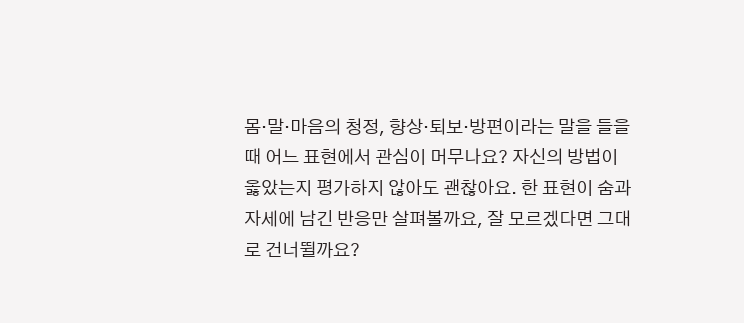몸·말·마음의 청정, 향상·퇴보·방편이라는 말을 들을 때 어느 표현에서 관심이 머무나요? 자신의 방법이 옳았는지 평가하지 않아도 괜찮아요. 한 표현이 숨과 자세에 남긴 반응만 살펴볼까요, 잘 모르겠다면 그대로 건너뛸까요?